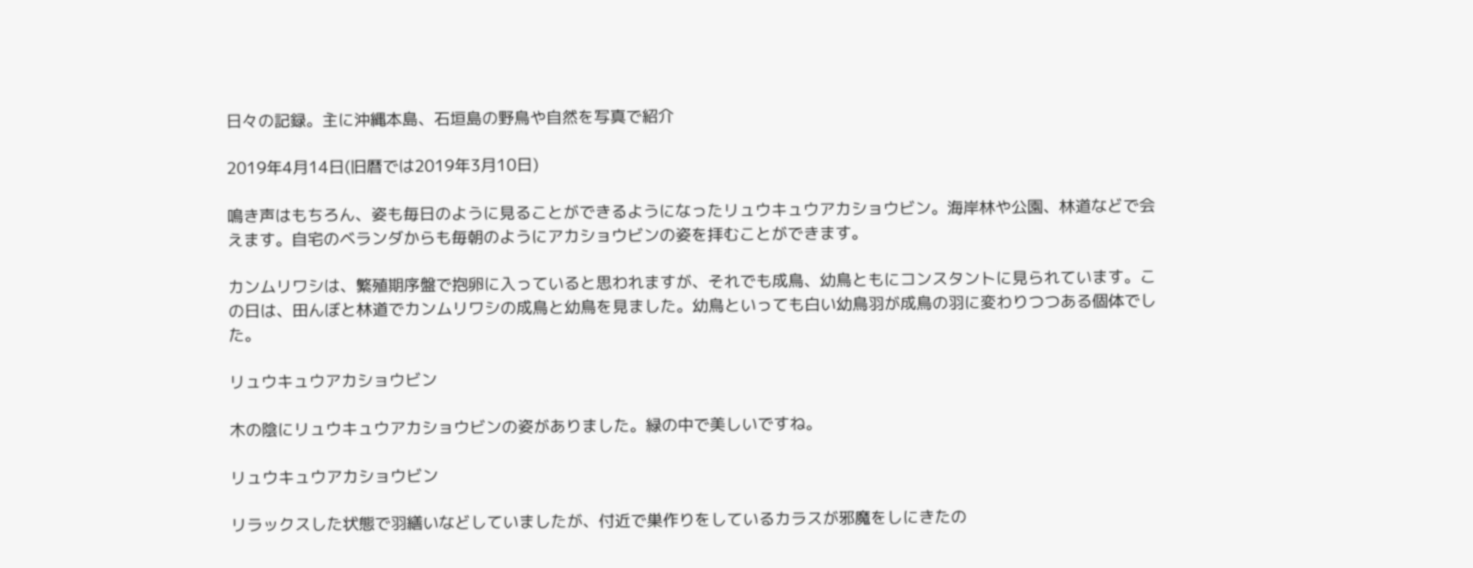日々の記録。主に沖縄本島、石垣島の野鳥や自然を写真で紹介

2019年4月14日(旧暦では2019年3月10日)

鳴き声はもちろん、姿も毎日のように見ることができるようになったリュウキュウアカショウビン。海岸林や公園、林道などで会えます。自宅のベランダからも毎朝のようにアカショウビンの姿を拝むことができます。

カンムリワシは、繁殖期序盤で抱卵に入っていると思われますが、それでも成鳥、幼鳥ともにコンスタントに見られています。この日は、田んぼと林道でカンムリワシの成鳥と幼鳥を見ました。幼鳥といっても白い幼鳥羽が成鳥の羽に変わりつつある個体でした。

リュウキュウアカショウビン

木の陰にリュウキュウアカショウビンの姿がありました。緑の中で美しいですね。

リュウキュウアカショウビン

リラックスした状態で羽繕いなどしていましたが、付近で巣作りをしているカラスが邪魔をしにきたの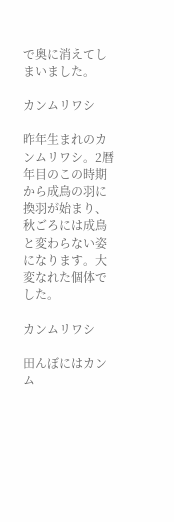で奥に消えてしまいました。

カンムリワシ

昨年生まれのカンムリワシ。2暦年目のこの時期から成鳥の羽に換羽が始まり、秋ごろには成鳥と変わらない姿になります。大変なれた個体でした。

カンムリワシ

田んぼにはカンム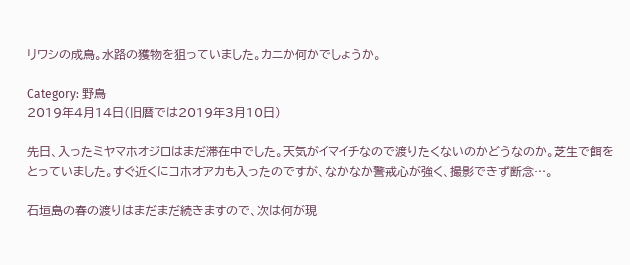リワシの成鳥。水路の獲物を狙っていました。カニか何かでしょうか。

Category: 野鳥
2019年4月14日(旧暦では2019年3月10日)

先日、入ったミヤマホオジロはまだ滞在中でした。天気がイマイチなので渡りたくないのかどうなのか。芝生で餌をとっていました。すぐ近くにコホオアカも入ったのですが、なかなか警戒心が強く、撮影できず断念…。

石垣島の春の渡りはまだまだ続きますので、次は何が現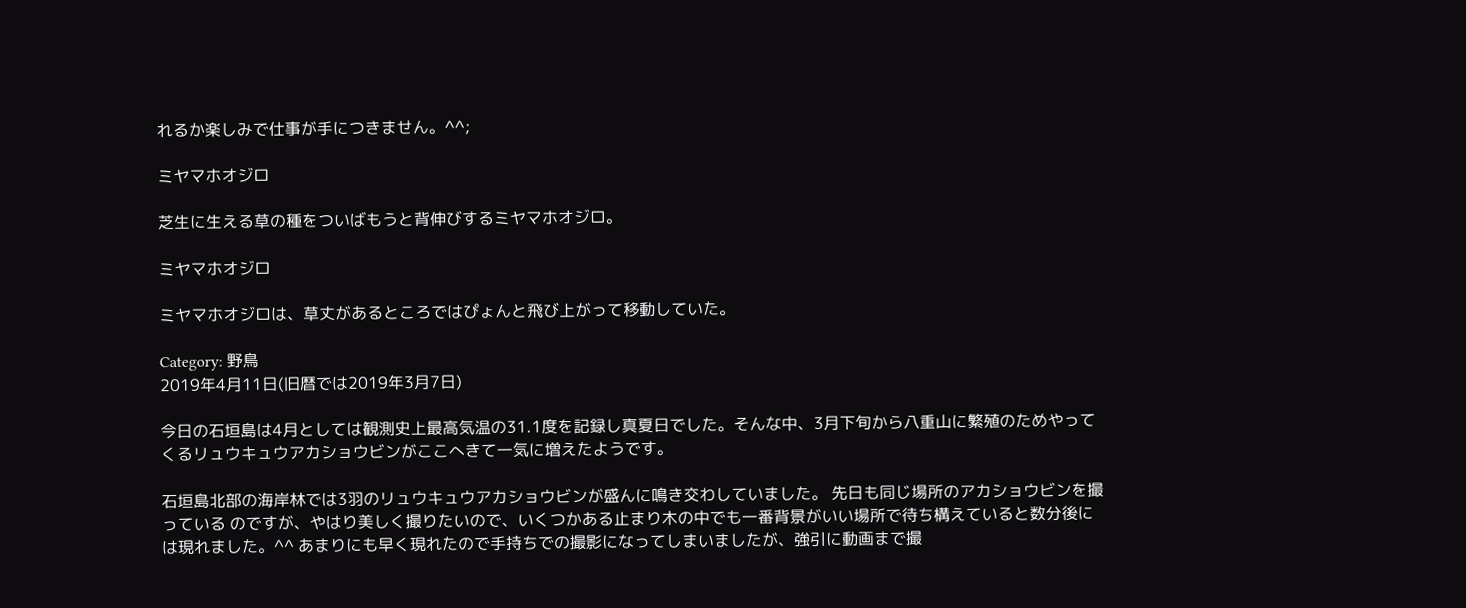れるか楽しみで仕事が手につきません。^^;

ミヤマホオジロ

芝生に生える草の種をついばもうと背伸びするミヤマホオジロ。

ミヤマホオジロ

ミヤマホオジロは、草丈があるところではぴょんと飛び上がって移動していた。

Category: 野鳥
2019年4月11日(旧暦では2019年3月7日)

今日の石垣島は4月としては観測史上最高気温の31.1度を記録し真夏日でした。そんな中、3月下旬から八重山に繁殖のためやってくるリュウキュウアカショウビンがここへきて一気に増えたようです。

石垣島北部の海岸林では3羽のリュウキュウアカショウビンが盛んに鳴き交わしていました。 先日も同じ場所のアカショウビンを撮っている のですが、やはり美しく撮りたいので、いくつかある止まり木の中でも一番背景がいい場所で待ち構えていると数分後には現れました。^^ あまりにも早く現れたので手持ちでの撮影になってしまいましたが、強引に動画まで撮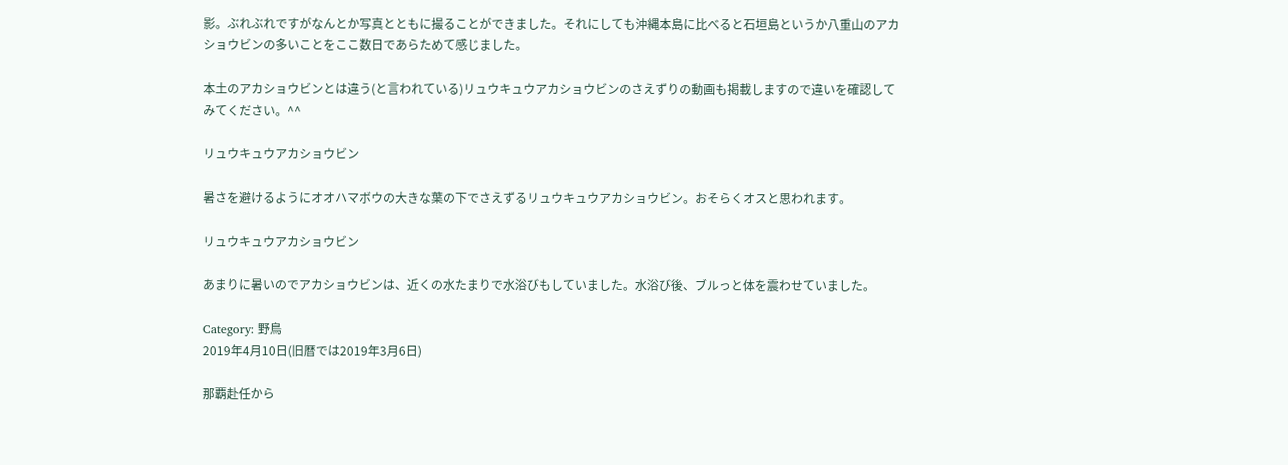影。ぶれぶれですがなんとか写真とともに撮ることができました。それにしても沖縄本島に比べると石垣島というか八重山のアカショウビンの多いことをここ数日であらためて感じました。

本土のアカショウビンとは違う(と言われている)リュウキュウアカショウビンのさえずりの動画も掲載しますので違いを確認してみてください。^^

リュウキュウアカショウビン

暑さを避けるようにオオハマボウの大きな葉の下でさえずるリュウキュウアカショウビン。おそらくオスと思われます。

リュウキュウアカショウビン

あまりに暑いのでアカショウビンは、近くの水たまりで水浴びもしていました。水浴び後、ブルっと体を震わせていました。

Category: 野鳥
2019年4月10日(旧暦では2019年3月6日)

那覇赴任から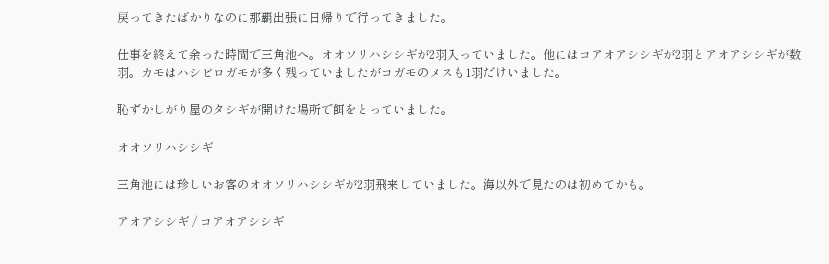戻ってきたばかりなのに那覇出張に日帰りで行ってきました。

仕事を終えて余った時間で三角池へ。オオソリハシシギが2羽入っていました。他にはコアオアシシギが2羽とアオアシシギが数羽。カモはハシビロガモが多く残っていましたがコガモのメスも1羽だけいました。

恥ずかしがり屋のタシギが開けた場所で餌をとっていました。

オオソリハシシギ

三角池には珍しいお客のオオソリハシシギが2羽飛来していました。海以外で見たのは初めてかも。

アオアシシギ / コアオアシシギ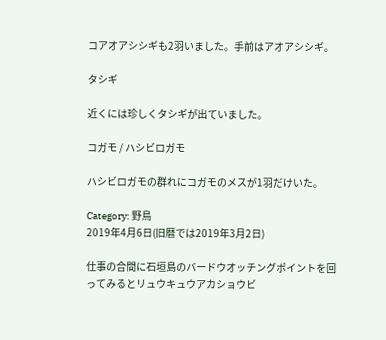コアオアシシギも2羽いました。手前はアオアシシギ。

タシギ

近くには珍しくタシギが出ていました。

コガモ / ハシビロガモ

ハシビロガモの群れにコガモのメスが1羽だけいた。

Category: 野鳥
2019年4月6日(旧暦では2019年3月2日)

仕事の合間に石垣島のバードウオッチングポイントを回ってみるとリュウキュウアカショウビ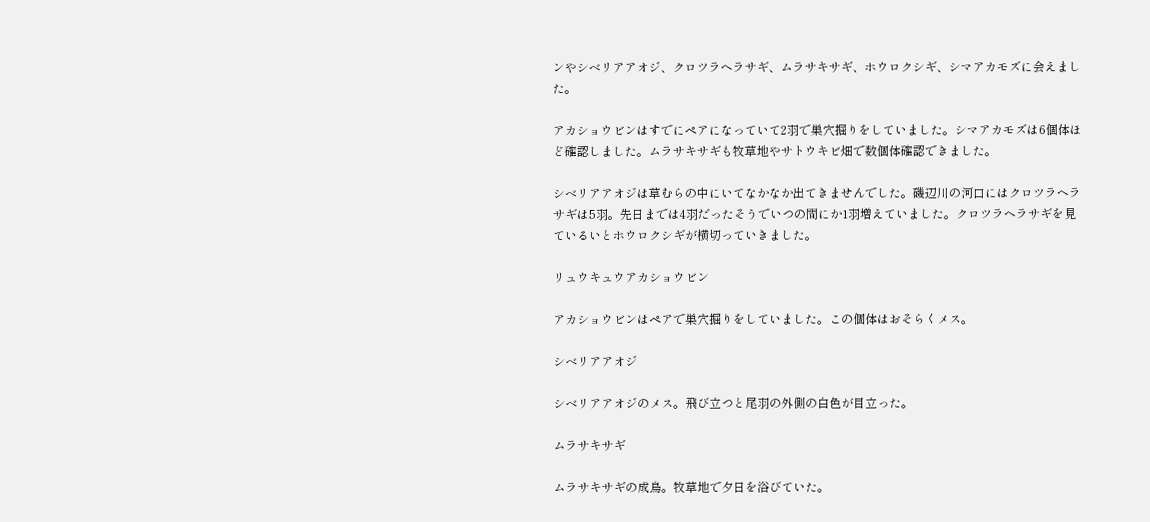ンやシベリアアオジ、クロツラヘラサギ、ムラサキサギ、ホウロクシギ、シマアカモズに会えました。

アカショウビンはすでにペアになっていて2羽で巣穴掘りをしていました。シマアカモズは6個体ほど確認しました。ムラサキサギも牧草地やサトウキビ畑で数個体確認できました。

シベリアアオジは草むらの中にいてなかなか出てきませんでした。磯辺川の河口にはクロツラヘラサギは5羽。先日までは4羽だったそうでいつの間にか1羽増えていました。クロツラヘラサギを見ているいとホウロクシギが横切っていきました。

リュウキュウアカショウビン

アカショウビンはペアで巣穴掘りをしていました。この個体はおそらくメス。

シベリアアオジ

シベリアアオジのメス。飛び立つと尾羽の外側の白色が目立った。

ムラサキサギ

ムラサキサギの成鳥。牧草地で夕日を浴びていた。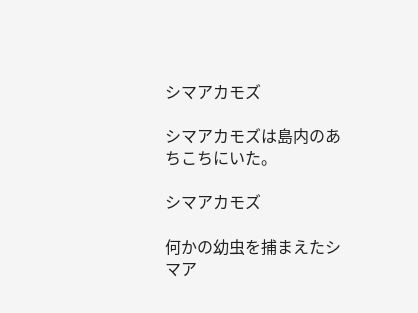シマアカモズ

シマアカモズは島内のあちこちにいた。

シマアカモズ

何かの幼虫を捕まえたシマア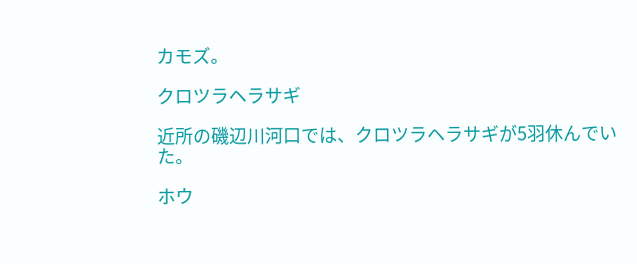カモズ。

クロツラヘラサギ

近所の磯辺川河口では、クロツラヘラサギが5羽休んでいた。

ホウ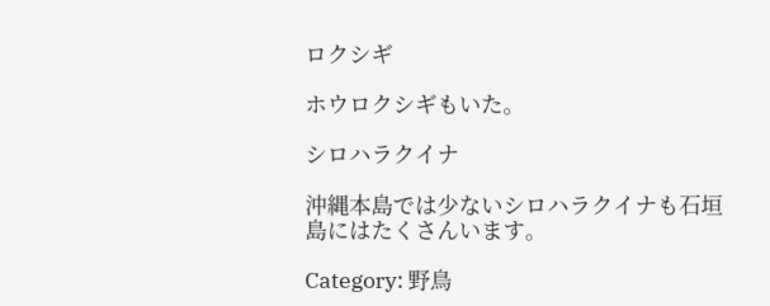ロクシギ

ホウロクシギもいた。

シロハラクイナ

沖縄本島では少ないシロハラクイナも石垣島にはたくさんいます。

Category: 野鳥